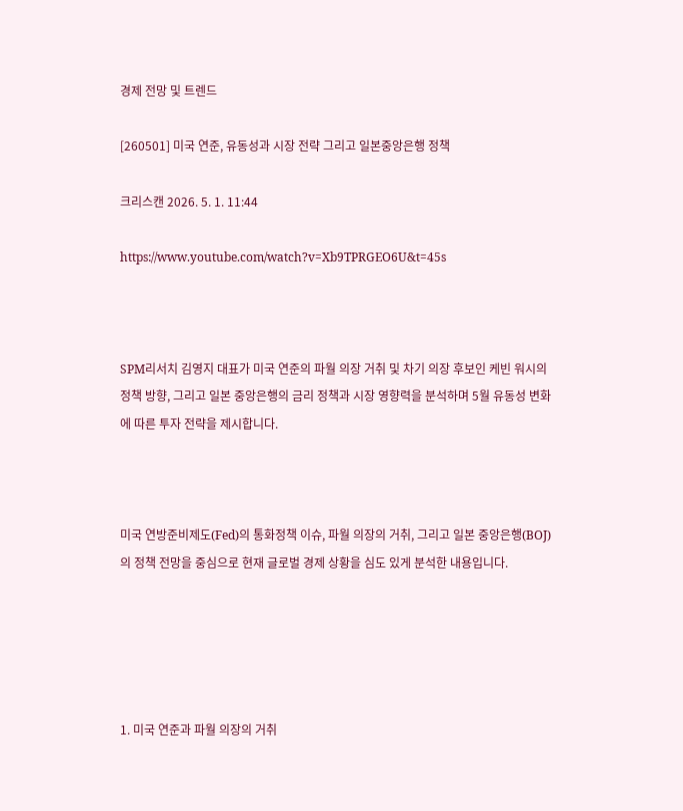경제 전망 및 트렌드

[260501] 미국 연준, 유동성과 시장 전략 그리고 일본중앙은행 정책

크리스캔 2026. 5. 1. 11:44

https://www.youtube.com/watch?v=Xb9TPRGEO6U&t=45s



SPM리서치 김영지 대표가 미국 연준의 파월 의장 거취 및 차기 의장 후보인 케빈 워시의 정책 방향, 그리고 일본 중앙은행의 금리 정책과 시장 영향력을 분석하며 5월 유동성 변화에 따른 투자 전략을 제시합니다.



미국 연방준비제도(Fed)의 통화정책 이슈, 파월 의장의 거취, 그리고 일본 중앙은행(BOJ)의 정책 전망을 중심으로 현재 글로벌 경제 상황을 심도 있게 분석한 내용입니다.





1. 미국 연준과 파월 의장의 거취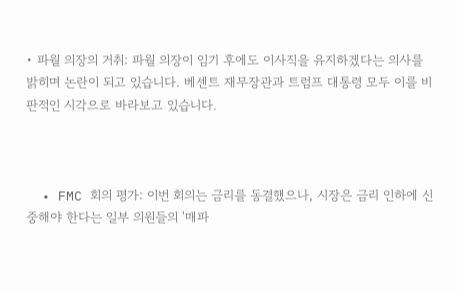• 파월 의장의 거취: 파월 의장이 임기 후에도 이사직을 유지하겠다는 의사를 밝히며 논란이 되고 있습니다. 베센트 재무장관과 트럼프 대통령 모두 이를 비판적인 시각으로 바라보고 있습니다.



  • FMC 회의 평가: 이번 회의는 금리를 동결했으나, 시장은 금리 인하에 신중해야 한다는 일부 의원들의 '매파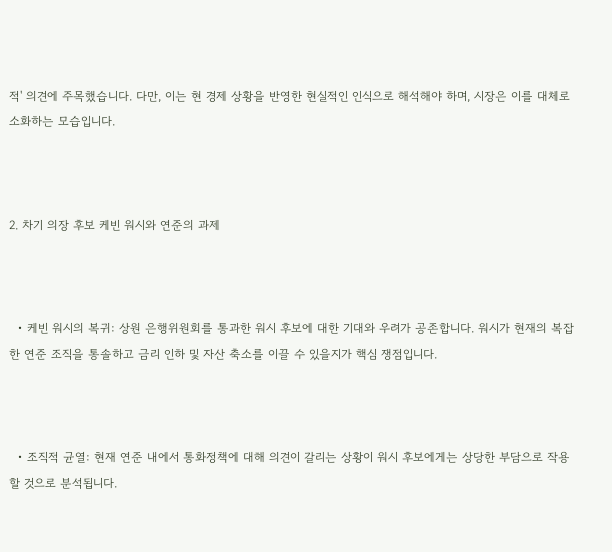적' 의견에 주목했습니다. 다만, 이는 현 경제 상황을 반영한 현실적인 인식으로 해석해야 하며, 시장은 이를 대체로 소화하는 모습입니다.



2. 차기 의장 후보 케빈 워시와 연준의 과제



  • 케빈 워시의 복귀: 상원 은행위원회를 통과한 워시 후보에 대한 기대와 우려가 공존합니다. 워시가 현재의 복잡한 연준 조직을 통솔하고 금리 인하 및 자산 축소를 이끌 수 있을지가 핵심 쟁점입니다.



  • 조직적 균열: 현재 연준 내에서 통화정책에 대해 의견이 갈리는 상황이 워시 후보에게는 상당한 부담으로 작용할 것으로 분석됩니다.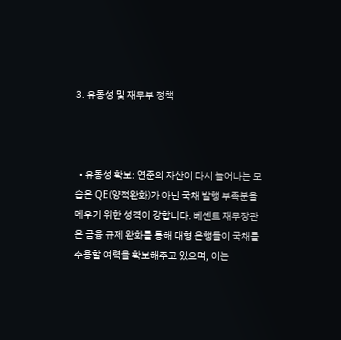3. 유동성 및 재무부 정책



  • 유동성 확보: 연준의 자산이 다시 늘어나는 모습은 QE(양적완화)가 아닌 국채 발행 부족분을 메우기 위한 성격이 강합니다. 베센트 재무장관은 금융 규제 완화를 통해 대형 은행들이 국채를 수용할 여력을 확보해주고 있으며, 이는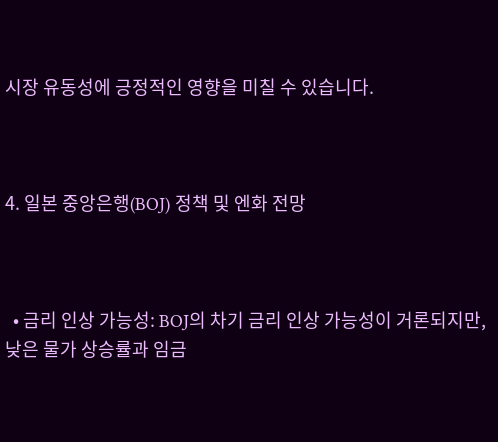시장 유동성에 긍정적인 영향을 미칠 수 있습니다.



4. 일본 중앙은행(BOJ) 정책 및 엔화 전망



  • 금리 인상 가능성: BOJ의 차기 금리 인상 가능성이 거론되지만, 낮은 물가 상승률과 임금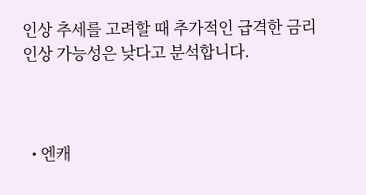인상 추세를 고려할 때 추가적인 급격한 금리 인상 가능성은 낮다고 분석합니다.



  • 엔캐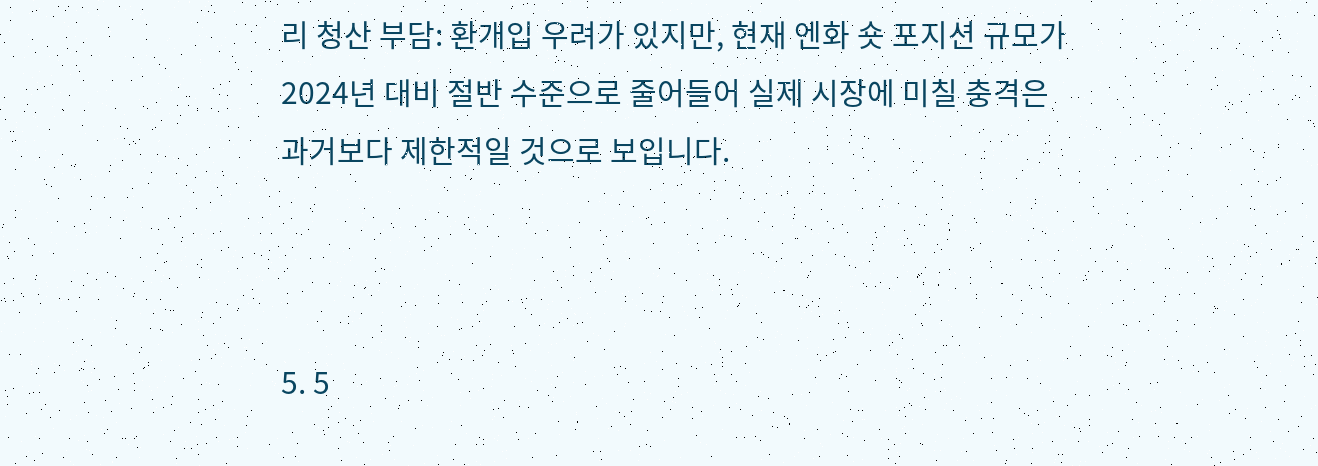리 청산 부담: 환개입 우려가 있지만, 현재 엔화 숏 포지션 규모가 2024년 대비 절반 수준으로 줄어들어 실제 시장에 미칠 충격은 과거보다 제한적일 것으로 보입니다.



5. 5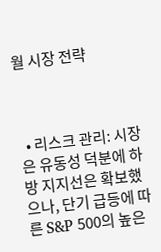월 시장 전략



  • 리스크 관리: 시장은 유동성 덕분에 하방 지지선은 확보했으나, 단기 급등에 따른 S&P 500의 높은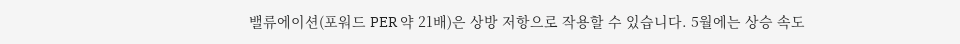밸류에이션(포워드 PER 약 21배)은 상방 저항으로 작용할 수 있습니다. 5월에는 상승 속도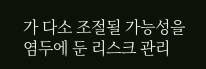가 다소 조절될 가능성을 염두에 둔 리스크 관리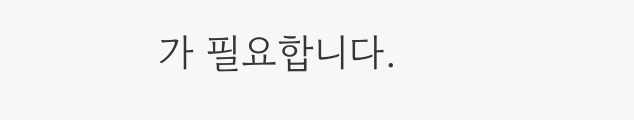가 필요합니다.